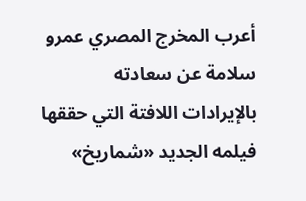أعرب المخرج المصري عمرو سلامة عن سعادته بالإيرادات اللافتة التي حققها فيلمه الجديد «شماريخ»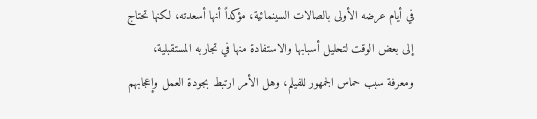في أيام عرضه الأولى بالصالات السينمائية، مؤكداً أنها أسعدته، لكنها تحتاج إلى بعض الوقت لتحليل أسبابها والاستفادة منها في تجاربه المستقبلية، ومعرفة سبب حماس الجمهور للفيلم، وهل الأمر ارتبط بجودة العمل وإعجابهم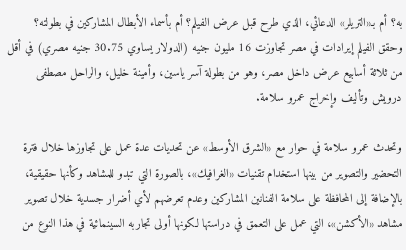به؟ أم بـ«التريلر» الدعائي، الذي طرح قبل عرض الفيلم؟ أم بأسماء الأبطال المشاركين في بطولته؟
وحقق الفيلم إيرادات في مصر تجاوزت 16 مليون جنيه (الدولار يساوي 30.75 جنيه مصري) في أقل من ثلاثة أسابيع عرض داخل مصر، وهو من بطولة آسر ياسين، وأمينة خليل، والراحل مصطفى درويش وتأليف وإخراج عمرو سلامة.

وتحدث عمرو سلامة في حوار مع «الشرق الأوسط» عن تحديات عدة عمل على تجاوزها خلال فترة التحضير والتصوير من بينها استخدام تقنيات «الغرافيك»، بالصورة التي تبدو للمشاهد وكأنها حقيقية، بالإضافة إلى المحافظة على سلامة الفنانين المشاركين وعدم تعرضهم لأي أضرار جسدية خلال تصوير مشاهد «الأكشن»، التي عمل على التعمق في دراستها لكونها أولى تجاربه السينمائية في هذا النوع من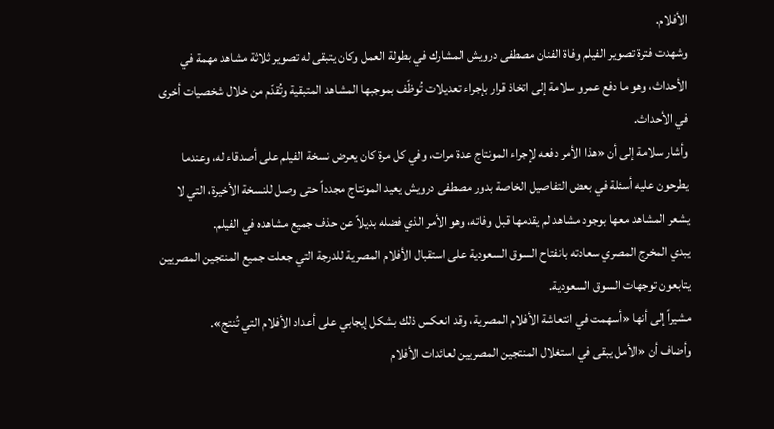الأفلام.
وشهدت فترة تصوير الفيلم وفاة الفنان مصطفى درويش المشارك في بطولة العمل وكان يتبقى له تصوير ثلاثة مشاهد مهمة في الأحداث، وهو ما دفع عمرو سلامة إلى اتخاذ قرار بإجراء تعديلات تُوظّف بموجبها المشاهد المتبقية وتُقدّم من خلال شخصيات أخرى في الأحداث.
وأشار سلامة إلى أن «هذا الأمر دفعه لإجراء المونتاج عدة مرات، وفي كل مرة كان يعرض نسخة الفيلم على أصدقاء له، وعندما يطرحون عليه أسئلة في بعض التفاصيل الخاصة بدور مصطفى درويش يعيد المونتاج مجدداً حتى وصل للنسخة الأخيرة، التي لا يشعر المشاهد معها بوجود مشاهد لم يقدمها قبل وفاته، وهو الأمر الذي فضله بديلاً عن حذف جميع مشاهده في الفيلم.
يبدي المخرج المصري سعادته بانفتاح السوق السعودية على استقبال الأفلام المصرية للدرجة التي جعلت جميع المنتجين المصريين يتابعون توجهات السوق السعودية.
مشيراً إلى أنها «أسهمت في انتعاشة الأفلام المصرية، وقد انعكس ذلك بشكل إيجابي على أعداد الأفلام التي تُنتج».
وأضاف أن «الأمل يبقى في استغلال المنتجين المصريين لعائدات الأفلام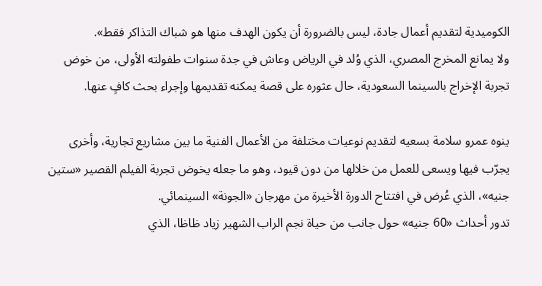الكوميدية لتقديم أعمال جادة، ليس بالضرورة أن يكون الهدف منها هو شباك التذاكر فقط».
ولا يمانع المخرج المصري، الذي وُلد في الرياض وعاش في جدة سنوات طفولته الأولى، من خوض تجربة الإخراج بالسينما السعودية، حال عثوره على قصة يمكنه تقديمها وإجراء بحث كافٍ عنها.

ينوه عمرو سلامة بسعيه لتقديم نوعيات مختلفة من الأعمال الفنية ما بين مشاريع تجارية، وأخرى يجرّب فيها ويسعى للعمل من خلالها من دون قيود، وهو ما جعله يخوض تجربة الفيلم القصير «ستين جنيه»، الذي عُرض في افتتاح الدورة الأخيرة من مهرجان «الجونة» السينمائي.
تدور أحداث «60 جنيه» حول جانب من حياة نجم الراب الشهير زياد ظاظا، الذي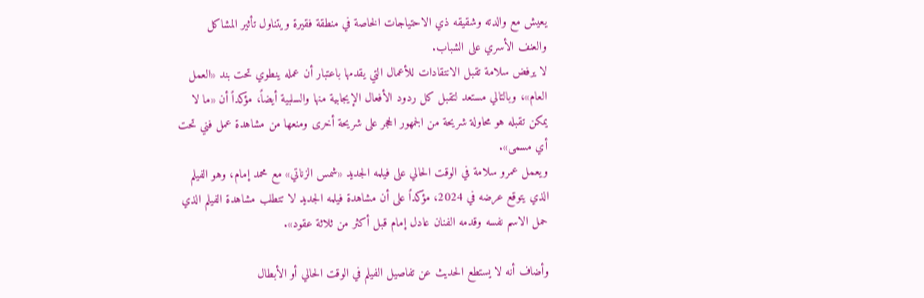يعيش مع والدته وشقيقه ذي الاحتياجات الخاصة في منطقة فقيرة ويتناول تأثير المشاكل والعنف الأسري على الشباب.
لا يرفض سلامة تقبل الانتقادات للأعمال التي يقدمها باعتبار أن عمله ينطوي تحت بند «العمل العام»، وبالتالي مستعد لتقبل كل ردود الأفعال الإيجابية منها والسلبية أيضاً، مؤكداً أن «ما لا يمكن تقبله هو محاولة شريحة من الجمهور الحجر على شريحة أخرى ومنعها من مشاهدة عمل فني تحت أي مسمى».
ويعمل عمرو سلامة في الوقت الحالي على فيلمه الجديد «شمس الزناتي» مع محمد إمام، وهو الفيلم الذي يتوقع عرضه في 2024، مؤكداً على أن مشاهدة فيلمه الجديد لا تتطلب مشاهدة الفيلم الذي حمل الاسم نفسه وقدمه الفنان عادل إمام قبل أكثر من ثلاثة عقود».

وأضاف أنه لا يستطع الحديث عن تفاصيل الفيلم في الوقت الحالي أو الأبطال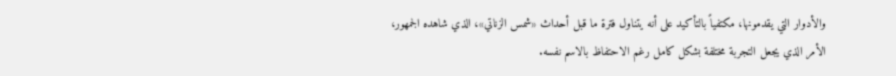والأدوار التي يقدمونها، مكتفياً بالتأكيد على أنه يتناول فترة ما قبل أحداث «شمس الزناتي»، الذي شاهده الجمهور، الأمر الذي يجعل التجربة مختلفة بشكل كامل رغم الاحتفاظ بالاسم نفسه.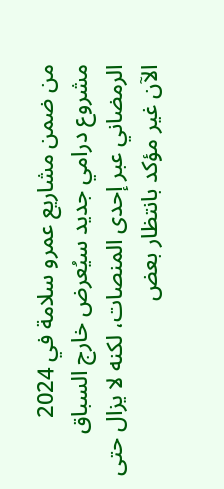من ضمن مشاريع عمرو سلامة في 2024 مشروع درامي جديد سيُعرض خارج السباق الرمضاني عبر إحدى المنصات، لكنه لا يزال حتى الآن غير مؤكد بانتظار بعض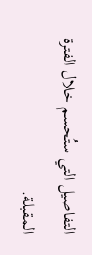التفاصيل التي ستُحسم خلال الفترة المقبلة.